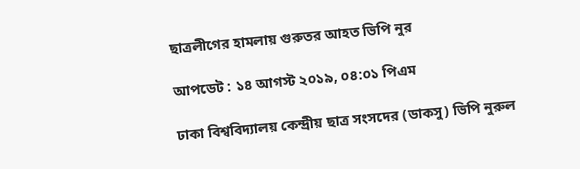ছাত্রলীগের হামলায় গুরুতর আহত ভিপি নুর

আপডেট : ১৪ আগস্ট ২০১৯, ০৪:০১ পিএম

ঢাকা বিশ্ববিদ্যালয় কেন্দ্রীয় ছাত্র সংসদের (ডাকসু) ভিপি নুরুল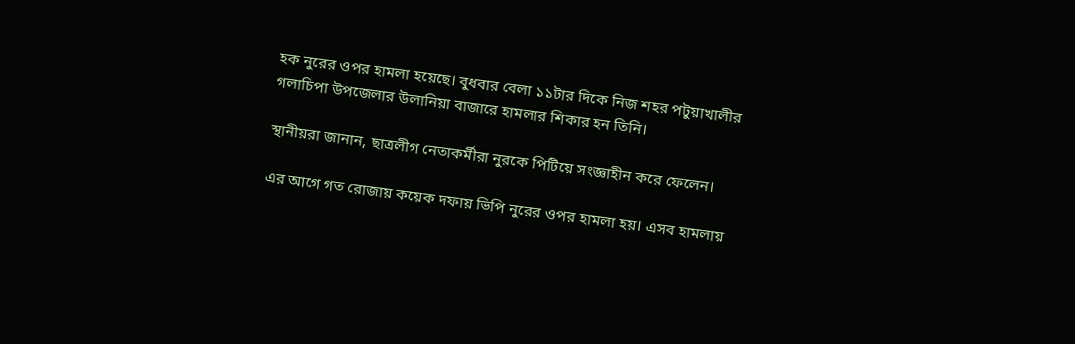হক নুরের ওপর হামলা হয়েছে। বুধবার বেলা ১১টার দিকে নিজ শহর পটুয়াখালীর গলাচিপা উপজেলার উলানিয়া বাজারে হামলার শিকার হন তিনি।

স্থানীয়রা জানান, ছাত্রলীগ নেতাকর্মীরা নুরকে পিটিয়ে সংজ্ঞাহীন করে ফেলেন।

এর আগে গত রোজায় কয়েক দফায় ভিপি নুরের ওপর হামলা হয়। এসব হামলায়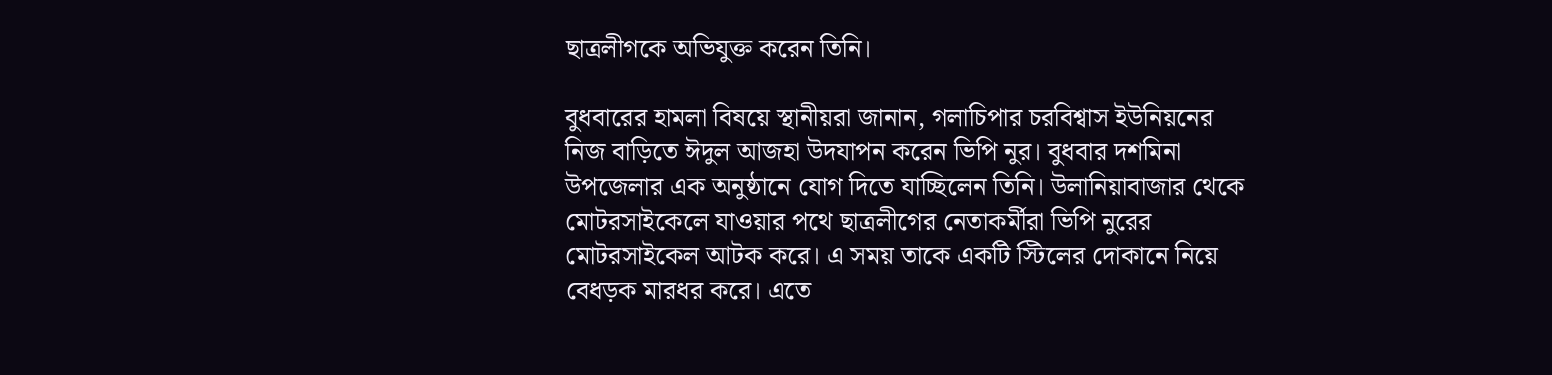ছাত্রলীগকে অভিযুক্ত করেন তিনি।

বুধবারের হামলা বিষয়ে স্থানীয়রা জানান, গলাচিপার চরবিশ্বাস ইউনিয়নের নিজ বাড়িতে ঈদুল আজহা উদযাপন করেন ভিপি নুর। বুধবার দশমিনা উপজেলার এক অনুষ্ঠানে যোগ দিতে যাচ্ছিলেন তিনি। উলানিয়াবাজার থেকে মোটরসাইকেলে যাওয়ার পথে ছাত্রলীগের নেতাকর্মীরা ভিপি নুরের মোটরসাইকেল আটক করে। এ সময় তাকে একটি স্টিলের দোকানে নিয়ে বেধড়ক মারধর করে। এতে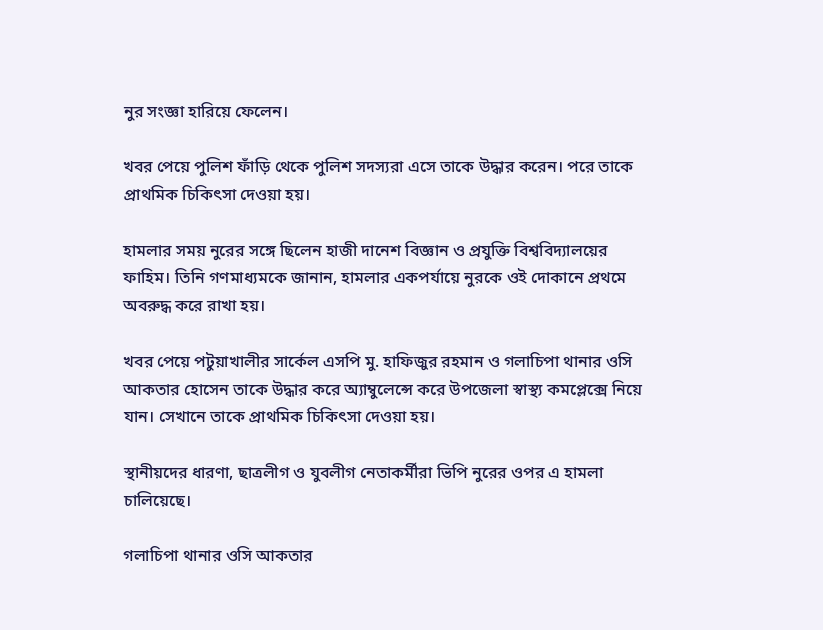নুর সংজ্ঞা হারিয়ে ফেলেন।

খবর পেয়ে পুলিশ ফাঁড়ি থেকে পুলিশ সদস্যরা এসে তাকে উদ্ধার করেন। পরে তাকে প্রাথমিক চিকিৎসা দেওয়া হয়।

হামলার সময় নুরের সঙ্গে ছিলেন হাজী দানেশ বিজ্ঞান ও প্রযুক্তি বিশ্ববিদ্যালয়ের ফাহিম। তিনি গণমাধ্যমকে জানান, হামলার একপর্যায়ে নুরকে ওই দোকানে প্রথমে অবরুদ্ধ করে রাখা হয়।

খবর পেয়ে পটুয়াখালীর সার্কেল এসপি মু. হাফিজুর রহমান ও গলাচিপা থানার ওসি আকতার হোসেন তাকে উদ্ধার করে অ্যাম্বুলেন্সে করে উপজেলা স্বাস্থ্য কমপ্লেক্সে নিয়ে যান। সেখানে তাকে প্রাথমিক চিকিৎসা দেওয়া হয়।

স্থানীয়দের ধারণা, ছাত্রলীগ ও যুবলীগ নেতাকর্মীরা ভিপি নুরের ওপর এ হামলা চালিয়েছে।

গলাচিপা থানার ওসি আকতার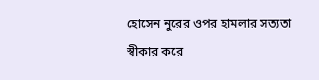হোসেন নুরের ওপর হামলার সত্যতা স্বীকার করে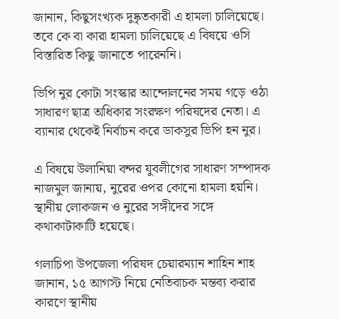জানান, কিছুসংখ্যক দুষ্কৃতকারী এ হামলা চালিয়েছে। তবে কে বা কারা হামলা চালিয়েছে এ বিষয়ে ওসি বিস্তারিত কিছু জানাতে পারেননি।

ভিপি নুর কোটা সংস্কার আন্দোলনের সময় গড়ে ওঠা সাধারণ ছাত্র অধিকার সংরক্ষণ পরিষদের নেতা। এ ব্যানার থেকেই নির্বাচন করে ডাকসুর ভিপি হন নুর।

এ বিষয়ে উলানিয়া বন্দর যুবলীগের সাধারণ সম্পাদক নাজমুল জানায়, নুরের ওপর কোনো হামলা হয়নি। স্থানীয় লোকজন ও নুরের সঙ্গীদের সঙ্গে কথাকাটাকাটি হয়েছে।

গলাচিপা উপজেলা পরিষদ চেয়ারম্যান শাহিন শাহ জানান, ১৫ আগস্ট নিয়ে নেতিবাচক মন্তব্য করার কারণে স্থানীয়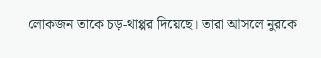লোকজন তাকে চড়-থাপ্পর দিয়েছে। তারা আসলে নুরকে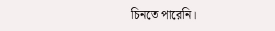চিনতে পারেনি।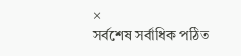×
সর্বশেষ সর্বাধিক পঠিত